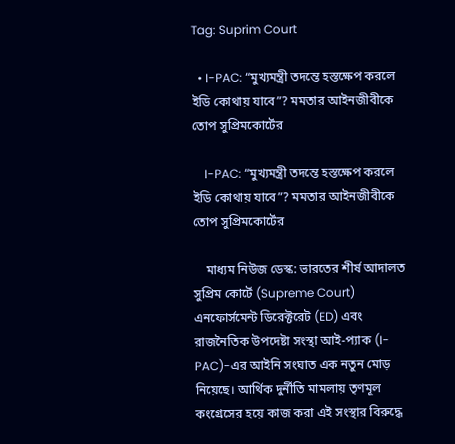Tag: Suprim Court

  • I-PAC: “মুখ্যমন্ত্রী তদন্তে হস্তক্ষেপ করলে ইডি কোথায় যাবে”? মমতার আইনজীবীকে তোপ সুপ্রিমকোর্টের

    I-PAC: “মুখ্যমন্ত্রী তদন্তে হস্তক্ষেপ করলে ইডি কোথায় যাবে”? মমতার আইনজীবীকে তোপ সুপ্রিমকোর্টের

    মাধ্যম নিউজ ডেস্ক: ভারতের শীর্ষ আদালত সুপ্রিম কোর্টে (Supreme Court) এনফোর্সমেন্ট ডিরেক্টরেট (ED) এবং রাজনৈতিক উপদেষ্টা সংস্থা আই-প্যাক (I-PAC)-এর আইনি সংঘাত এক নতুন মোড় নিয়েছে। আর্থিক দুর্নীতি মামলায় তৃণমূল কংগ্রেসের হয়ে কাজ করা এই সংস্থার বিরুদ্ধে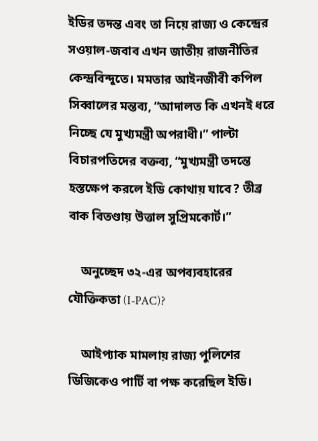ইডির তদন্ত এবং তা নিয়ে রাজ্য ও কেন্দ্রের সওয়াল-জবাব এখন জাতীয় রাজনীতির কেন্দ্রবিন্দুতে। মমতার আইনজীবী কপিল সিব্বালের মন্তব্য, “আদালত কি এখনই ধরে নিচ্ছে যে মুখ্যমন্ত্রী অপরাধী।” পাল্টা বিচারপতিদের বক্তব্য, “মুখ্যমন্ত্রী তদন্তে হস্তক্ষেপ করলে ইডি কোথায় যাবে? তীব্র বাক বিতণ্ডায় উত্তাল সুপ্রিমকোর্ট।”

    অনুচ্ছেদ ৩২-এর অপব্যবহারের যৌক্তিকতা (I-PAC)?

    আইপ্যাক মামলায় রাজ্য পুলিশের ডিজিকেও পার্টি বা পক্ষ করেছিল ইডি।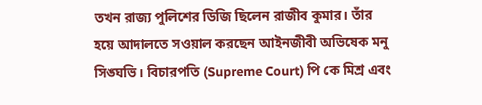তখন রাজ্য পুলিশের ডিজি ছিলেন রাজীব কুমার। তাঁর হয়ে আদালতে সওয়াল করছেন আইনজীবী অভিষেক মনু সিঙ্ঘভি। বিচারপতি (Supreme Court) পি কে মিশ্র এবং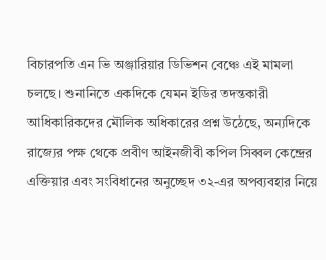বিচারপতি এন ভি অঞ্জারিয়ার ডিভিশন বেঞ্চে এই মামলা চলছে। শুনানিতে একদিকে যেমন ইডির তদন্তকারী আধিকারিকদের মৌলিক অধিকারের প্রশ্ন উঠেছে, অন্যদিকে রাজ্যের পক্ষ থেকে প্রবীণ আইনজীবী কপিল সিব্বল কেন্দ্রের এক্তিয়ার এবং সংবিধানের অনুচ্ছেদ ৩২-এর অপব্যবহার নিয়ে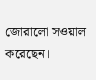জোরালো সওয়াল করেছেন।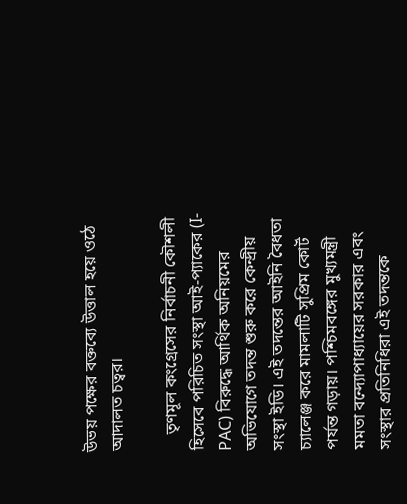উভয় পক্ষের বক্তব্যে উত্তাল হয়ে ওঠে আদালত চত্বর।

    তৃণমূল কংগ্রেসের নির্বাচনী কৌশলী হিসেবে পরিচিত সংস্থা আই-প্যাকের (I-PAC) বিরুদ্ধে আর্থিক অনিয়মের অভিযোগে তদন্ত শুরু করে কেন্দ্রীয় সংস্থা ইডি। এই তদন্তের আইনি বৈধতা চ্যালেঞ্জ করে মামলাটি সুপ্রিম কোর্ট পর্যন্ত গড়ায়। পশ্চিমবঙ্গের মুখ্যমন্ত্রী মমতা বন্দ্যোপাধ্যায়ের সরকার এবং সংস্থার প্রতিনিধিরা এই তদন্তকে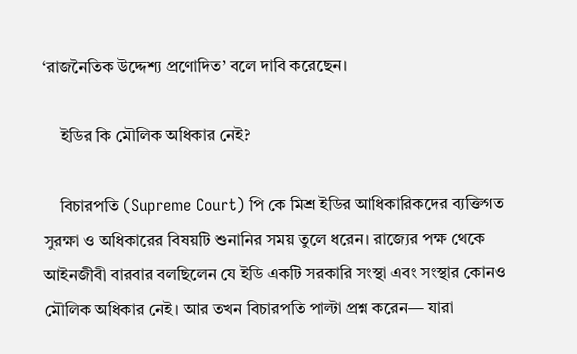‘রাজনৈতিক উদ্দেশ্য প্রণোদিত’ বলে দাবি করেছেন।

    ইডির কি মৌলিক অধিকার নেই?

    বিচারপতি (Supreme Court) পি কে মিশ্র ইডির আধিকারিকদের ব্যক্তিগত সুরক্ষা ও অধিকারের বিষয়টি শুনানির সময় তুলে ধরেন। রাজ্যের পক্ষ থেকে আইনজীবী বারবার বলছিলেন যে ইডি একটি সরকারি সংস্থা এবং সংস্থার কোনও মৌলিক অধিকার নেই। আর তখন বিচারপতি পাল্টা প্রশ্ন করেন— যারা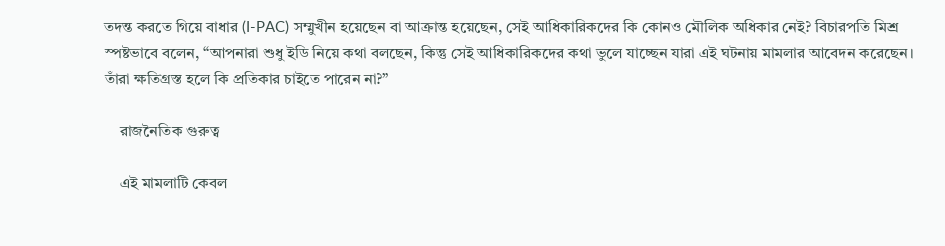তদন্ত করতে গিয়ে বাধার (I-PAC) সম্মুখীন হয়েছেন বা আক্রান্ত হয়েছেন, সেই আধিকারিকদের কি কোনও মৌলিক অধিকার নেই? বিচারপতি মিশ্র স্পষ্টভাবে বলেন, “আপনারা শুধু ইডি নিয়ে কথা বলছেন, কিন্তু সেই আধিকারিকদের কথা ভুলে যাচ্ছেন যারা এই ঘটনায় মামলার আবেদন করেছেন। তাঁরা ক্ষতিগ্রস্ত হলে কি প্রতিকার চাইতে পারেন না?”

    রাজনৈতিক গুরুত্ব

    এই মামলাটি কেবল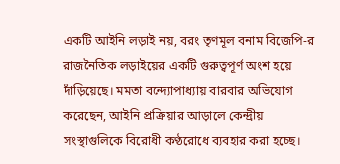একটি আইনি লড়াই নয়, বরং তৃণমূল বনাম বিজেপি-র রাজনৈতিক লড়াইয়ের একটি গুরুত্বপূর্ণ অংশ হয়ে দাঁড়িয়েছে। মমতা বন্দ্যোপাধ্যায় বারবার অভিযোগ করেছেন, আইনি প্রক্রিয়ার আড়ালে কেন্দ্রীয় সংস্থাগুলিকে বিরোধী কণ্ঠরোধে ব্যবহার করা হচ্ছে।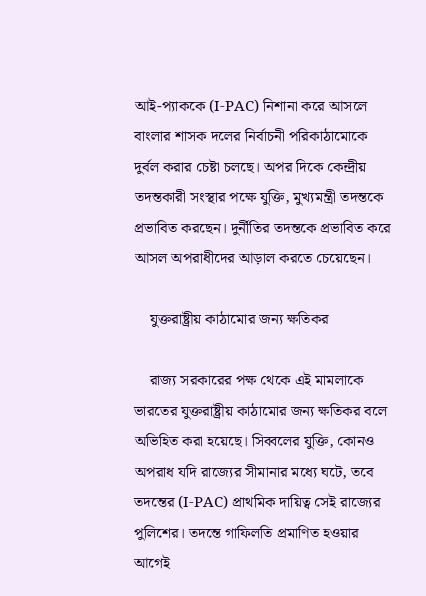আই-প্যাককে (I-PAC) নিশানা করে আসলে বাংলার শাসক দলের নির্বাচনী পরিকাঠামোকে দুর্বল করার চেষ্টা চলছে। অপর দিকে কেন্দ্রীয় তদন্তকারী সংস্থার পক্ষে যুক্তি, মুখ্যমন্ত্রী তদন্তকে প্রভাবিত করছেন। দুর্নীতির তদন্তকে প্রভাবিত করে আসল অপরাধীদের আড়াল করতে চেয়েছেন।

    যুক্তরাষ্ট্রীয় কাঠামোর জন্য ক্ষতিকর

    রাজ্য সরকারের পক্ষ থেকে এই মামলাকে ভারতের যুক্তরাষ্ট্রীয় কাঠামোর জন্য ক্ষতিকর বলে অভিহিত করা হয়েছে। সিব্বলের যুক্তি, কোনও অপরাধ যদি রাজ্যের সীমানার মধ্যে ঘটে, তবে তদন্তের (I-PAC) প্রাথমিক দায়িত্ব সেই রাজ্যের পুলিশের। তদন্তে গাফিলতি প্রমাণিত হওয়ার আগেই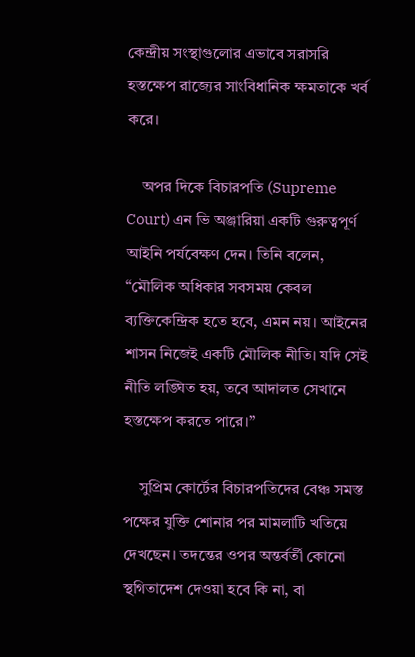কেন্দ্রীয় সংস্থাগুলোর এভাবে সরাসরি হস্তক্ষেপ রাজ্যের সাংবিধানিক ক্ষমতাকে খর্ব করে।

    অপর দিকে বিচারপতি (Supreme Court) এন ভি অঞ্জারিয়া একটি গুরুত্বপূর্ণ আইনি পর্যবেক্ষণ দেন। তিনি বলেন, “মৌলিক অধিকার সবসময় কেবল ব্যক্তিকেন্দ্রিক হতে হবে, এমন নয়। আইনের শাসন নিজেই একটি মৌলিক নীতি। যদি সেই নীতি লঙ্ঘিত হয়, তবে আদালত সেখানে হস্তক্ষেপ করতে পারে।”

    সুপ্রিম কোর্টের বিচারপতিদের বেঞ্চ সমস্ত পক্ষের যুক্তি শোনার পর মামলাটি খতিয়ে দেখছেন। তদন্তের ওপর অন্তর্বর্তী কোনো স্থগিতাদেশ দেওয়া হবে কি না, বা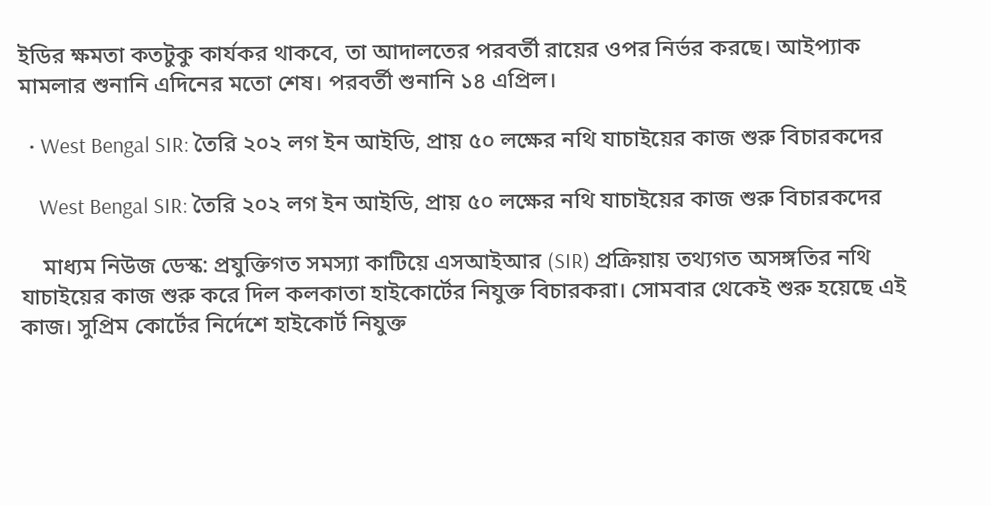ইডির ক্ষমতা কতটুকু কার্যকর থাকবে, তা আদালতের পরবর্তী রায়ের ওপর নির্ভর করছে। আইপ্যাক মামলার শুনানি এদিনের মতো শেষ। পরবর্তী শুনানি ১৪ এপ্রিল।

  • West Bengal SIR: তৈরি ২০২ লগ ইন আইডি, প্রায় ৫০ লক্ষের নথি যাচাইয়ের কাজ শুরু বিচারকদের

    West Bengal SIR: তৈরি ২০২ লগ ইন আইডি, প্রায় ৫০ লক্ষের নথি যাচাইয়ের কাজ শুরু বিচারকদের

    মাধ্যম নিউজ ডেস্ক: প্রযুক্তিগত সমস্যা কাটিয়ে এসআইআর (SIR) প্রক্রিয়ায় তথ্যগত অসঙ্গতির নথি যাচাইয়ের কাজ শুরু করে দিল কলকাতা হাইকোর্টের নিযুক্ত বিচারকরা। সোমবার থেকেই শুরু হয়েছে এই কাজ। সুপ্রিম কোর্টের নির্দেশে হাইকোর্ট নিযুক্ত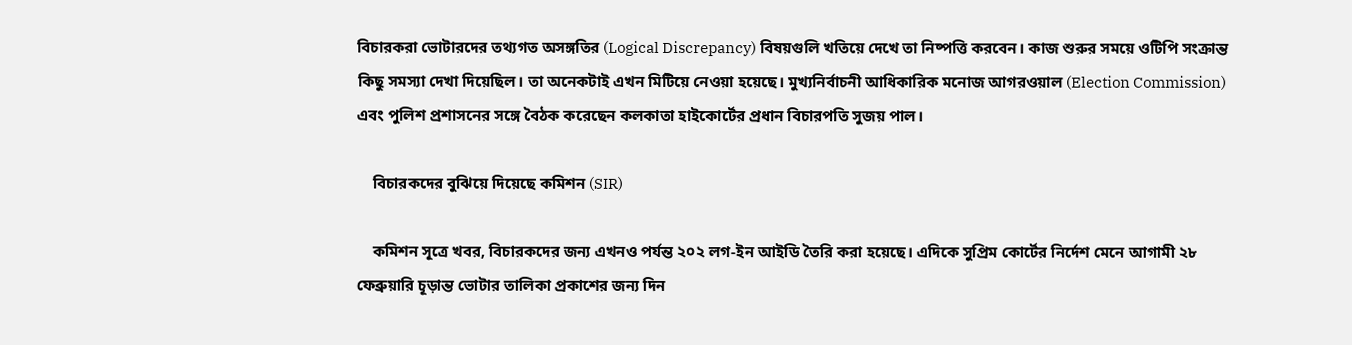বিচারকরা ভোটারদের তথ্যগত অসঙ্গতির (Logical Discrepancy) বিষয়গুলি খতিয়ে দেখে তা নিষ্পত্তি করবেন। কাজ শুরুর সময়ে ওটিপি সংক্রান্ত কিছু সমস্যা দেখা দিয়েছিল। তা অনেকটাই এখন মিটিয়ে নেওয়া হয়েছে। মুখ্যনির্বাচনী আধিকারিক মনোজ আগরওয়াল (Election Commission) এবং পুলিশ প্রশাসনের সঙ্গে বৈঠক করেছেন কলকাতা হাইকোর্টের প্রধান বিচারপতি সুজয় পাল।

    বিচারকদের বুঝিয়ে দিয়েছে কমিশন (SIR)

    কমিশন সূত্রে খবর, বিচারকদের জন্য এখনও পর্যন্ত ২০২ লগ-ইন আইডি তৈরি করা হয়েছে। এদিকে সুপ্রিম কোর্টের নির্দেশ মেনে আগামী ২৮ ফেব্রুয়ারি চূড়ান্ত ভোটার তালিকা প্রকাশের জন্য দিন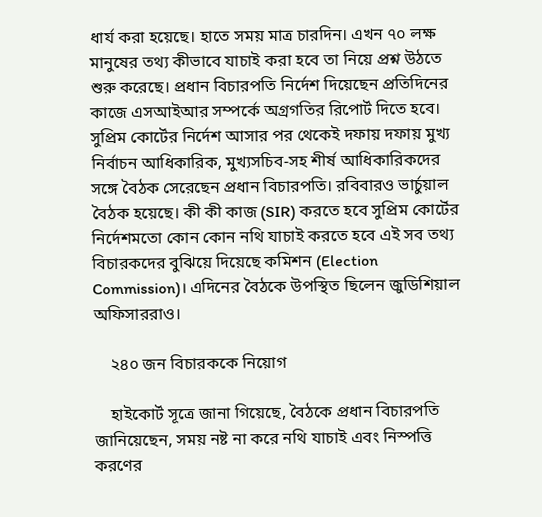ধার্য করা হয়েছে। হাতে সময় মাত্র চারদিন। এখন ৭০ লক্ষ মানুষের তথ্য কীভাবে যাচাই করা হবে তা নিয়ে প্রশ্ন উঠতে শুরু করেছে। প্রধান বিচারপতি নির্দেশ দিয়েছেন প্রতিদিনের কাজে এসআইআর সম্পর্কে অগ্রগতির রিপোর্ট দিতে হবে। সুপ্রিম কোর্টের নির্দেশ আসার পর থেকেই দফায় দফায় মুখ্য নির্বাচন আধিকারিক, মুখ্যসচিব-সহ শীর্ষ আধিকারিকদের সঙ্গে বৈঠক সেরেছেন প্রধান বিচারপতি। রবিবারও ভার্চুয়াল বৈঠক হয়েছে। কী কী কাজ (SIR) করতে হবে সুপ্রিম কোর্টের নির্দেশমতো কোন কোন নথি যাচাই করতে হবে এই সব তথ্য বিচারকদের বুঝিয়ে দিয়েছে কমিশন (Election Commission)। এদিনের বৈঠকে উপস্থিত ছিলেন জুডিশিয়াল অফিসাররাও।

    ২৪০ জন বিচারককে নিয়োগ

    হাইকোর্ট সূত্রে জানা গিয়েছে, বৈঠকে প্রধান বিচারপতি জানিয়েছেন, সময় নষ্ট না করে নথি যাচাই এবং নিস্পত্তি করণের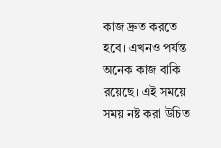কাজ দ্রুত করতে হবে। এখনও পর্যন্ত অনেক কাজ বাকি রয়েছে। এই সময়ে সময় নষ্ট করা উচিত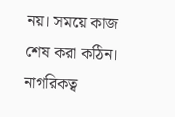নয়। সময়ে কাজ শেষ করা কঠিন। নাগরিকত্ব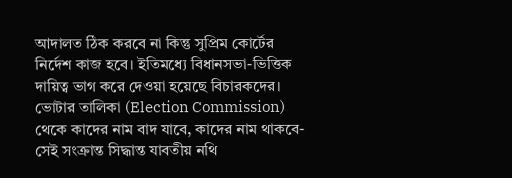আদালত ঠিক করবে না কিন্তু সুপ্রিম কোর্টের নির্দেশ কাজ হবে। ইতিমধ্যে বিধানসভা-ভিত্তিক দায়িত্ব ভাগ করে দেওয়া হয়েছে বিচারকদের। ভোটার তালিকা (Election Commission) থেকে কাদের নাম বাদ যাবে, কাদের নাম থাকবে-সেই সংক্রান্ত সিদ্ধান্ত যাবতীয় নথি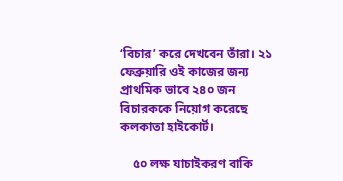‘বিচার’ করে দেখবেন তাঁরা। ২১ ফেব্রুয়ারি ওই কাজের জন্য প্রাথমিক ভাবে ২৪০ জন বিচারককে নিয়োগ করেছে কলকাতা হাইকোর্ট।

    ৫০ লক্ষ যাচাইকরণ বাকি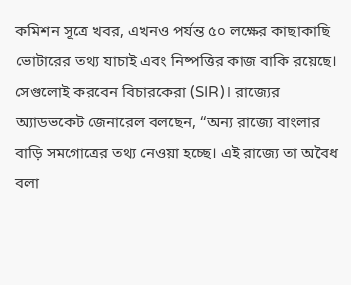কমিশন সূত্রে খবর, এখনও পর্যন্ত ৫০ লক্ষের কাছাকাছি ভোটারের তথ্য যাচাই এবং নিষ্পত্তির কাজ বাকি রয়েছে। সেগুলোই করবেন বিচারকেরা (SIR)। রাজ্যের অ্যাডভকেট জেনারেল বলছেন, ‘‘অন্য রাজ্যে বাংলার বাড়ি সমগোত্রের তথ্য নেওয়া হচ্ছে। এই রাজ্যে তা অবৈধ বলা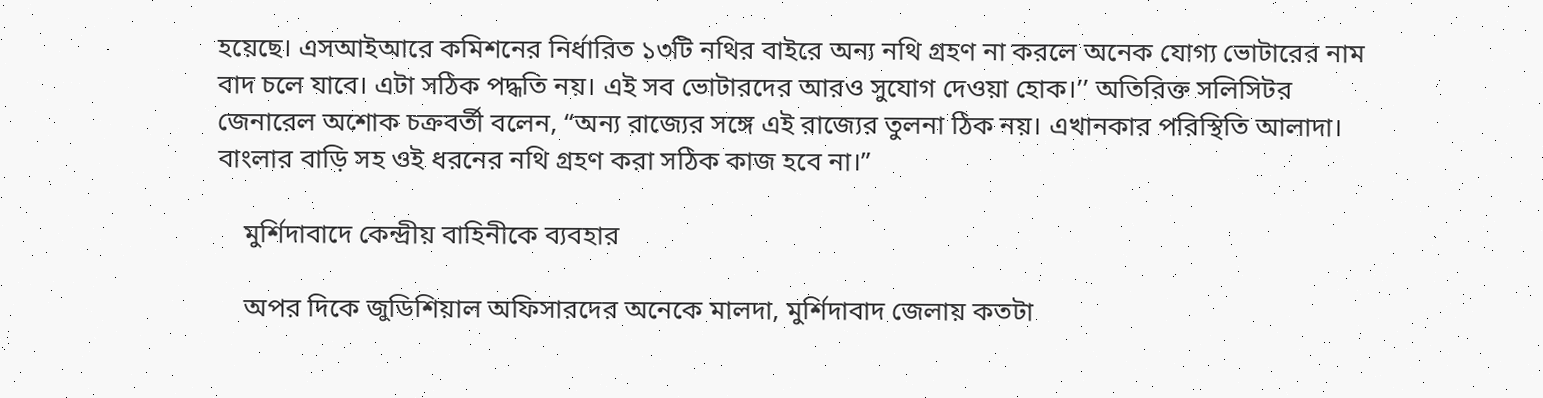হয়েছে। এসআইআরে কমিশনের নির্ধারিত ১৩টি নথির বাইরে অন্য নথি গ্রহণ না করলে অনেক যোগ্য ভোটারের নাম বাদ চলে যাবে। এটা সঠিক পদ্ধতি নয়। এই সব ভোটারদের আরও সুযোগ দেওয়া হোক।’’ অতিরিক্ত সলিসিটর জেনারেল অশোক চক্রবর্তী বলেন, “অন্য রাজ্যের সঙ্গে এই রাজ্যের তুলনা ঠিক নয়। এখানকার পরিস্থিতি আলাদা। বাংলার বাড়ি সহ ওই ধরনের নথি গ্রহণ করা সঠিক কাজ হবে না।”

    মুর্শিদাবাদে কেন্দ্রীয় বাহিনীকে ব্যবহার

    অপর দিকে জুডিশিয়াল অফিসারদের অনেকে মালদা, মুর্শিদাবাদ জেলায় কতটা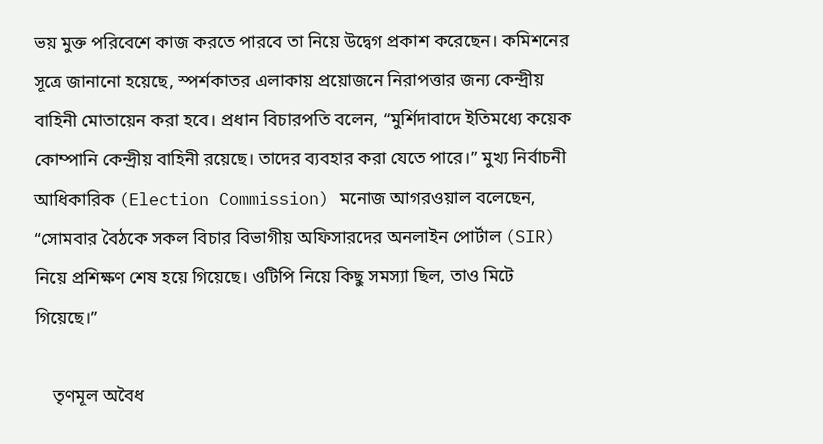ভয় মুক্ত পরিবেশে কাজ করতে পারবে তা নিয়ে উদ্বেগ প্রকাশ করেছেন। কমিশনের সূত্রে জানানো হয়েছে, স্পর্শকাতর এলাকায় প্রয়োজনে নিরাপত্তার জন্য কেন্দ্রীয় বাহিনী মোতায়েন করা হবে। প্রধান বিচারপতি বলেন, “মুর্শিদাবাদে ইতিমধ্যে কয়েক কোম্পানি কেন্দ্রীয় বাহিনী রয়েছে। তাদের ব্যবহার করা যেতে পারে।” মুখ্য নির্বাচনী আধিকারিক (Election Commission) মনোজ আগরওয়াল বলেছেন, “সোমবার বৈঠকে সকল বিচার বিভাগীয় অফিসারদের অনলাইন পোর্টাল (SIR) নিয়ে প্রশিক্ষণ শেষ হয়ে গিয়েছে। ওটিপি নিয়ে কিছু সমস্যা ছিল, তাও মিটে গিয়েছে।”

    তৃণমূল অবৈধ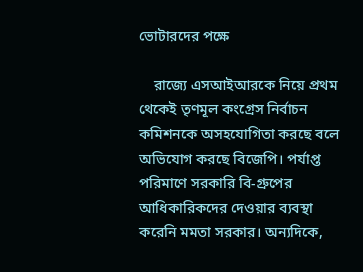ভোটারদের পক্ষে

    রাজ্যে এসআইআরকে নিয়ে প্রথম থেকেই তৃণমূল কংগ্রেস নির্বাচন কমিশনকে অসহযোগিতা করছে বলে  অভিযোগ করছে বিজেপি। পর্যাপ্ত পরিমাণে সরকারি বি-গ্রুপের আধিকারিকদের দেওয়ার ব্যবস্থা করেনি মমতা সরকার। অন্যদিকে,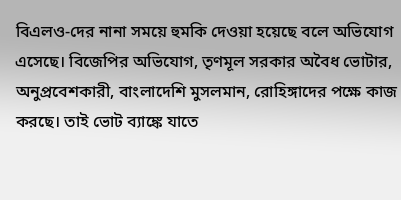বিএলও-দের নানা সময়ে হুমকি দেওয়া হয়েছে বলে অভিযোগ এসেছে। বিজেপির অভিযোগ, তৃণমূল সরকার অবৈধ ভোটার, অনুপ্রবেশকারী, বাংলাদেশি মুসলমান, রোহিঙ্গাদের পক্ষে কাজ করছে। তাই ভোট ব্যাঙ্কে যাতে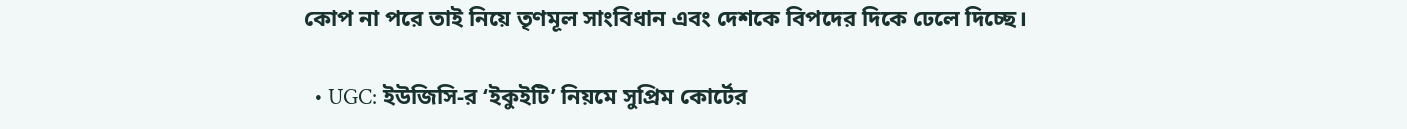কোপ না পরে তাই নিয়ে তৃণমূল সাংবিধান এবং দেশকে বিপদের দিকে ঢেলে দিচ্ছে।

  • UGC: ইউজিসি-র ‘ইকুইটি’ নিয়মে সুপ্রিম কোর্টের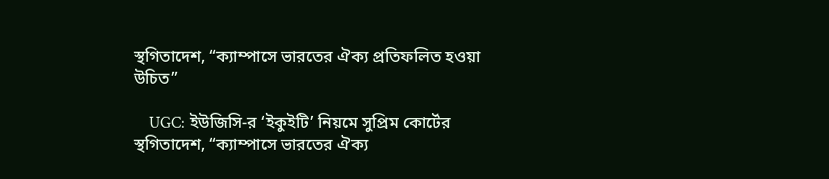স্থগিতাদেশ, “ক্যাম্পাসে ভারতের ঐক্য প্রতিফলিত হওয়া উচিত”

    UGC: ইউজিসি-র ‘ইকুইটি’ নিয়মে সুপ্রিম কোর্টের স্থগিতাদেশ, “ক্যাম্পাসে ভারতের ঐক্য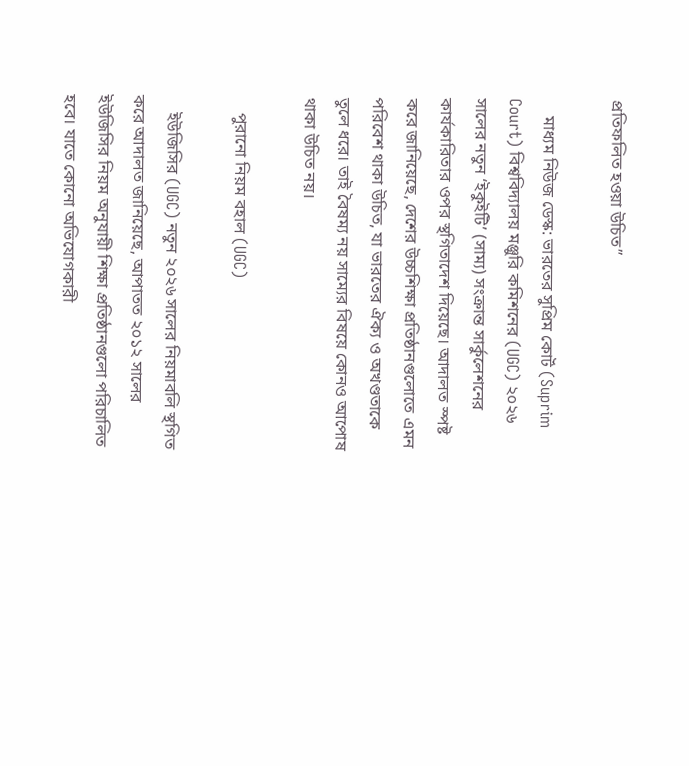প্রতিফলিত হওয়া উচিত”

    মাধ্যম নিউজ ডেস্ক: ভারতের সুপ্রিম কোর্ট (Suprim Court) বিশ্ববিদ্যালয় মঞ্জুরি কমিশনের (UGC) ২০২৬ সালের নতুন ‘ইকুইটি’ (সাম্য) সংক্রান্ত সার্কুলেশনের কার্যকারিতার ওপর স্থগিতাদেশ দিয়েছে। আদালত স্পষ্ট করে জানিয়েছে, দেশের উচ্চশিক্ষা প্রতিষ্ঠানগুলোতে এমন পরিবেশ থাকা উচিত, যা ভারতের ঐক্য ও অখণ্ডতাকে তুলে ধরে। তাই বৈষম্য নয় সাম্যের বিষয়ে কোনও আপোষ থাকা উচিত নয়।

    পুরানো নিয়ম বহাল (UGC)

    ইউজিসির (UGC) নতুন ২০২৬ সালের নিয়মাবলি স্থগিত করে আদালত জানিয়েছে, আপাতত ২০১২ সালের ইউজিসির নিয়ম অনুযায়ী শিক্ষা প্রতিষ্ঠানগুলো পরিচালিত হবে। যাতে কোনো অভিযোগকারী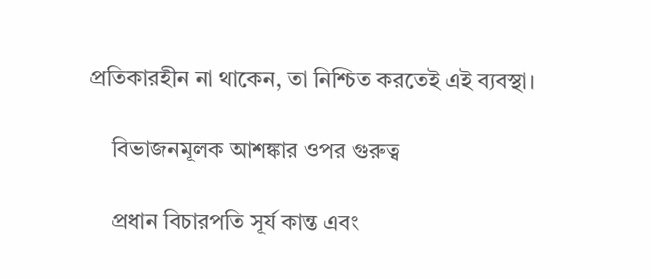প্রতিকারহীন না থাকেন, তা নিশ্চিত করতেই এই ব্যবস্থা।

    বিভাজনমূলক আশঙ্কার ওপর গুরুত্ব

    প্রধান বিচারপতি সূর্য কান্ত এবং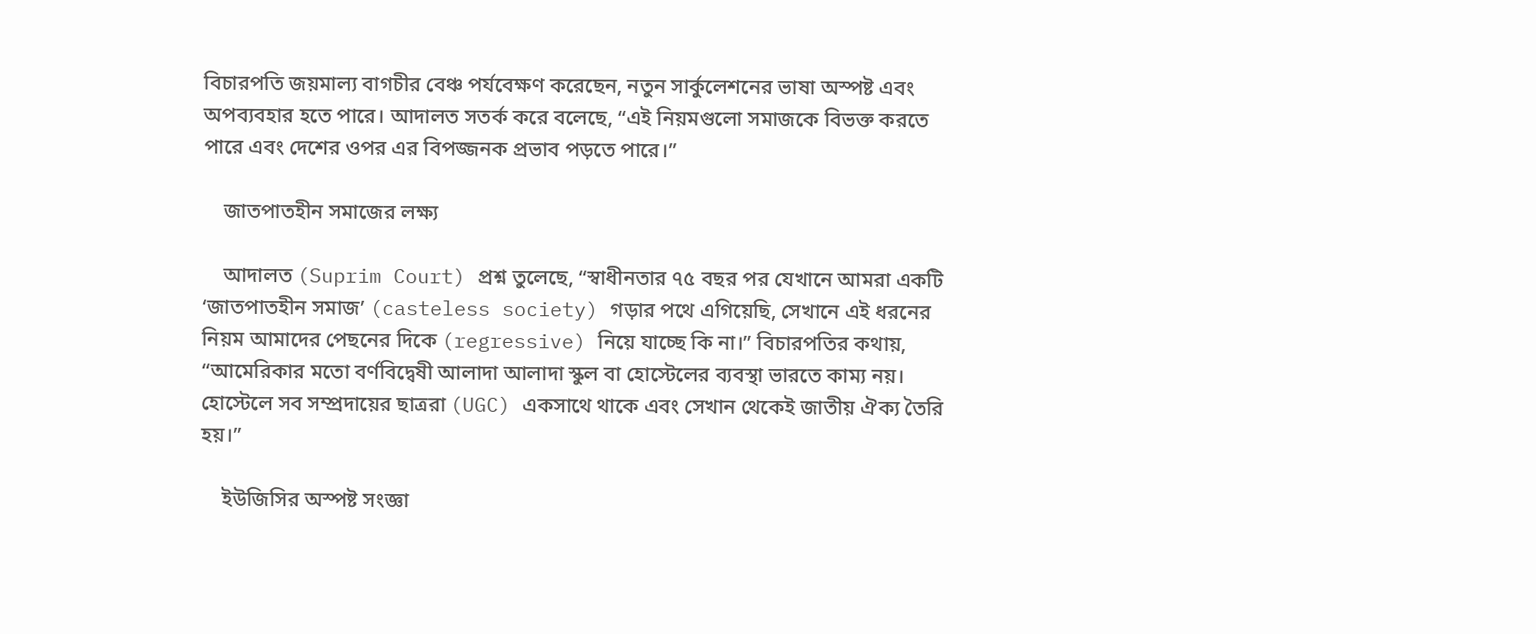বিচারপতি জয়মাল্য বাগচীর বেঞ্চ পর্যবেক্ষণ করেছেন, নতুন সার্কুলেশনের ভাষা অস্পষ্ট এবং অপব্যবহার হতে পারে। আদালত সতর্ক করে বলেছে, “এই নিয়মগুলো সমাজকে বিভক্ত করতে পারে এবং দেশের ওপর এর বিপজ্জনক প্রভাব পড়তে পারে।”

    জাতপাতহীন সমাজের লক্ষ্য

    আদালত (Suprim Court) প্রশ্ন তুলেছে, “স্বাধীনতার ৭৫ বছর পর যেখানে আমরা একটি ‘জাতপাতহীন সমাজ’ (casteless society) গড়ার পথে এগিয়েছি, সেখানে এই ধরনের নিয়ম আমাদের পেছনের দিকে (regressive) নিয়ে যাচ্ছে কি না।” বিচারপতির কথায়, “আমেরিকার মতো বর্ণবিদ্বেষী আলাদা আলাদা স্কুল বা হোস্টেলের ব্যবস্থা ভারতে কাম্য নয়। হোস্টেলে সব সম্প্রদায়ের ছাত্ররা (UGC) একসাথে থাকে এবং সেখান থেকেই জাতীয় ঐক্য তৈরি হয়।”

    ইউজিসির অস্পষ্ট সংজ্ঞা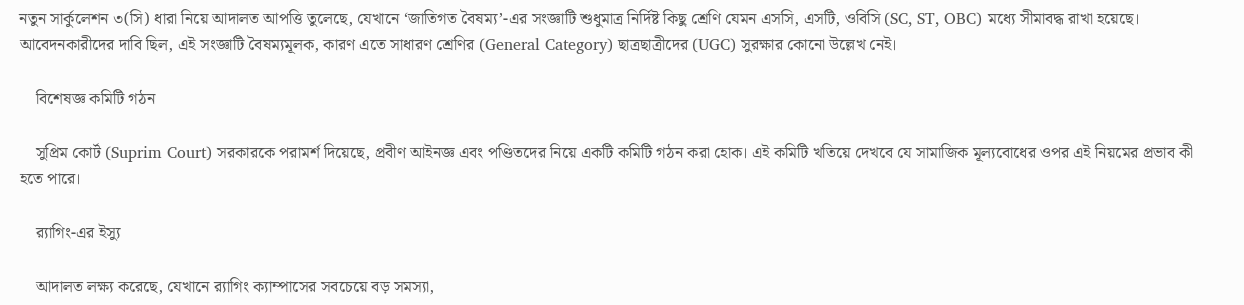নতুন সার্কুলেশন ৩(সি) ধারা নিয়ে আদালত আপত্তি তুলেছে, যেখানে ‘জাতিগত বৈষম্য’-এর সংজ্ঞাটি শুধুমাত্র নির্দিষ্ট কিছু শ্রেণি যেমন এসসি, এসটি, ওবিসি (SC, ST, OBC) মধ্যে সীমাবদ্ধ রাখা হয়েছে। আবেদনকারীদের দাবি ছিল, এই সংজ্ঞাটি বৈষম্যমূলক, কারণ এতে সাধারণ শ্রেণির (General Category) ছাত্রছাত্রীদের (UGC) সুরক্ষার কোনো উল্লেখ নেই।

    বিশেষজ্ঞ কমিটি গঠন

    সুপ্রিম কোর্ট (Suprim Court) সরকারকে পরামর্শ দিয়েছে, প্রবীণ আইনজ্ঞ এবং পণ্ডিতদের নিয়ে একটি কমিটি গঠন করা হোক। এই কমিটি খতিয়ে দেখবে যে সামাজিক মূল্যবোধের ওপর এই নিয়মের প্রভাব কী হতে পারে।

    র‍্যাগিং-এর ইস্যু

    আদালত লক্ষ্য করেছে, যেখানে র‍্যাগিং ক্যাম্পাসের সবচেয়ে বড় সমস্যা,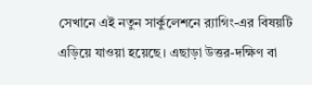সেখানে এই নতুন সার্কুলেশনে র‍্যাগিং-এর বিষয়টি এড়িয়ে যাওয়া হয়েছে। এছাড়া উত্তর-দক্ষিণ বা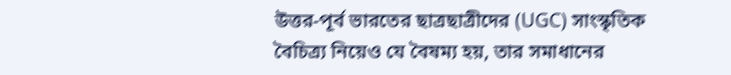উত্তর-পূর্ব ভারতের ছাত্রছাত্রীদের (UGC) সাংস্কৃতিক বৈচিত্র্য নিয়েও যে বৈষম্য হয়, তার সমাধানের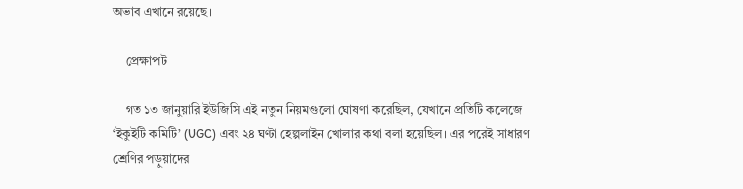অভাব এখানে রয়েছে।

    প্রেক্ষাপট

    গত ১৩ জানুয়ারি ইউজিসি এই নতুন নিয়মগুলো ঘোষণা করেছিল, যেখানে প্রতিটি কলেজে ‘ইকুইটি কমিটি’ (UGC) এবং ২৪ ঘণ্টা হেল্পলাইন খোলার কথা বলা হয়েছিল। এর পরেই সাধারণ শ্রেণির পড়ুয়াদের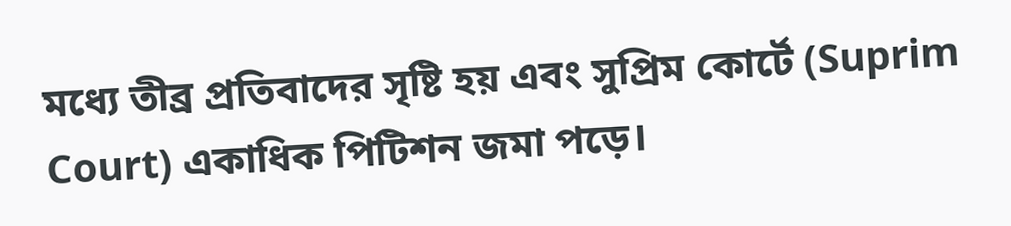মধ্যে তীব্র প্রতিবাদের সৃষ্টি হয় এবং সুপ্রিম কোর্টে (Suprim Court) একাধিক পিটিশন জমা পড়ে।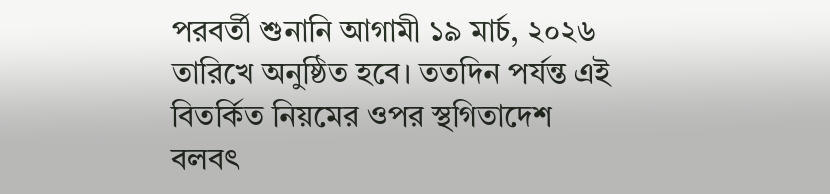পরবর্তী শুনানি আগামী ১৯ মার্চ, ২০২৬ তারিখে অনুষ্ঠিত হবে। ততদিন পর্যন্ত এই বিতর্কিত নিয়মের ওপর স্থগিতাদেশ বলবৎ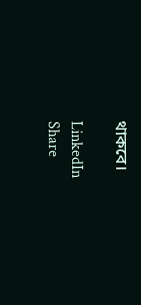থাকবে।

LinkedIn
Share